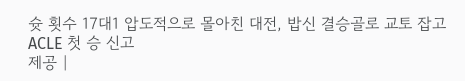슛 횟수 17대1 압도적으로 몰아친 대전, 밥신 결승골로 교토 잡고 ACLE 첫 승 신고
제공 |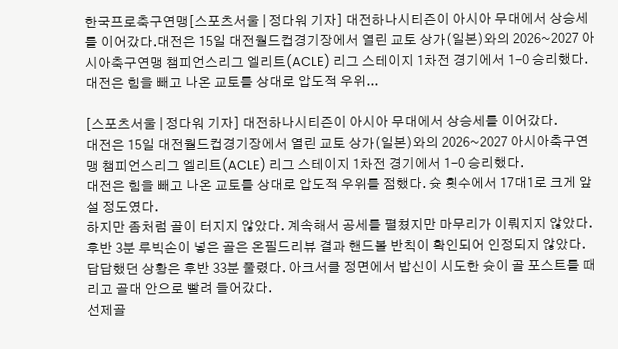한국프로축구연맹[스포츠서울 | 정다워 기자] 대전하나시티즌이 아시아 무대에서 상승세를 이어갔다.대전은 15일 대전월드컵경기장에서 열린 교토 상가(일본)와의 2026~2027 아시아축구연맹 챔피언스리그 엘리트(ACLE) 리그 스테이지 1차전 경기에서 1-0 승리했다.대전은 힘을 빼고 나온 교토를 상대로 압도적 우위...

[스포츠서울 | 정다워 기자] 대전하나시티즌이 아시아 무대에서 상승세를 이어갔다.
대전은 15일 대전월드컵경기장에서 열린 교토 상가(일본)와의 2026~2027 아시아축구연맹 챔피언스리그 엘리트(ACLE) 리그 스테이지 1차전 경기에서 1-0 승리했다.
대전은 힘을 빼고 나온 교토를 상대로 압도적 우위를 점했다. 슛 횟수에서 17대1로 크게 앞설 정도였다.
하지만 좀처럼 골이 터지지 않았다. 계속해서 공세를 펼쳤지만 마무리가 이뤄지지 않았다. 후반 3분 루빅손이 넣은 골은 온필드리뷰 결과 핸드볼 반칙이 확인되어 인정되지 않았다.
답답했던 상황은 후반 33분 풀렸다. 아크서클 정면에서 밥신이 시도한 슛이 골 포스트를 때리고 골대 안으로 빨려 들어갔다.
선제골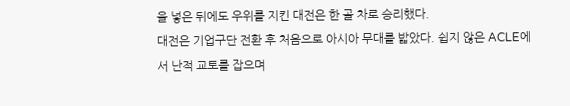을 넣은 뒤에도 우위를 지킨 대전은 한 골 차로 승리했다.
대전은 기업구단 전환 후 처음으로 아시아 무대를 밟았다. 쉽지 않은 ACLE에서 난적 교토를 잡으며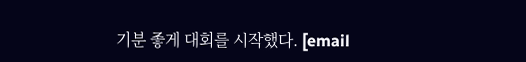기분 좋게 대회를 시작했다. [email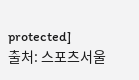protected]
출처: 스포츠서울